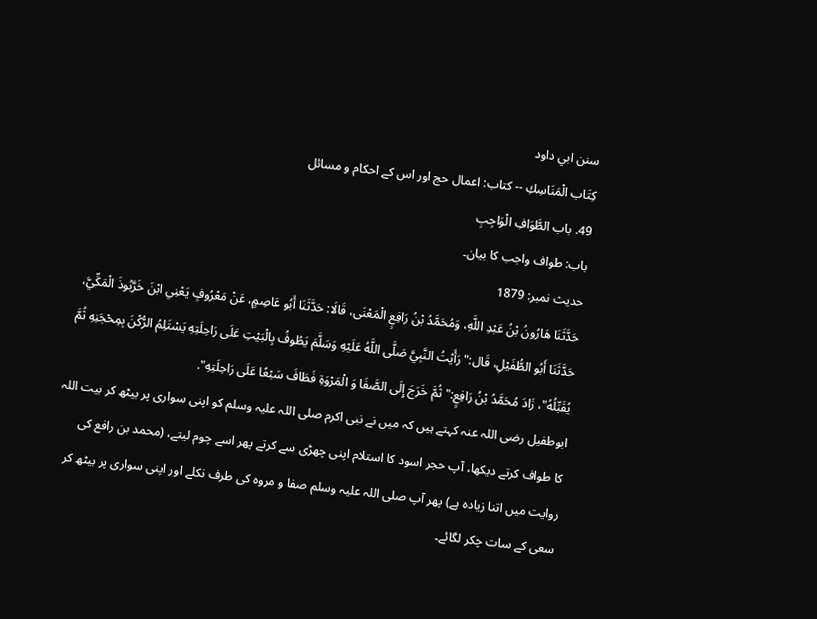سنن ابي داود
كِتَاب الْمَنَاسِكِ -- کتاب: اعمال حج اور اس کے احکام و مسائل
49. باب الطَّوَافِ الْوَاجِبِ
باب: طواف واجب کا بیان۔
حدیث نمبر: 1879
حَدَّثَنَا هَارُونُ بْنُ عَبْدِ اللَّهِ، وَمُحَمَّدُ بْنُ رَافِعٍ الْمَعْنَى، قَالَا: حَدَّثَنَا أَبُو عَاصِمٍ، عَنْ مَعْرُوفٍ يَعْنِي ابْنَ خَرَّبُوذَ الْمَكِّيَّ، حَدَّثَنَا أَبُو الطُّفَيْلِ، قَال:" رَأَيْتُ النَّبِيَّ صَلَّى اللَّهُ عَلَيْهِ وَسَلَّمَ يَطُوفُ بِالْبَيْتِ عَلَى رَاحِلَتِهِ يَسْتَلِمُ الرُّكْنَ بِمِحْجَنِهِ ثُمَّ يُقَبِّلُهُ"، زَادَ مُحَمَّدُ بْنُ رَافِعٍ:" ثُمَّ خَرَجَ إِلَى الصَّفَا وَ الْمَرْوَةِ فَطَافَ سَبْعًا عَلَى رَاحِلَتِهِ".
ابوطفیل رضی اللہ عنہ کہتے ہیں کہ میں نے نبی اکرم صلی اللہ علیہ وسلم کو اپنی سواری پر بیٹھ کر بیت اللہ کا طواف کرتے دیکھا، آپ حجر اسود کا استلام اپنی چھڑی سے کرتے پھر اسے چوم لیتے، (محمد بن رافع کی روایت میں اتنا زیادہ ہے) پھر آپ صلی اللہ علیہ وسلم صفا و مروہ کی طرف نکلے اور اپنی سواری پر بیٹھ کر سعی کے سات چکر لگائے۔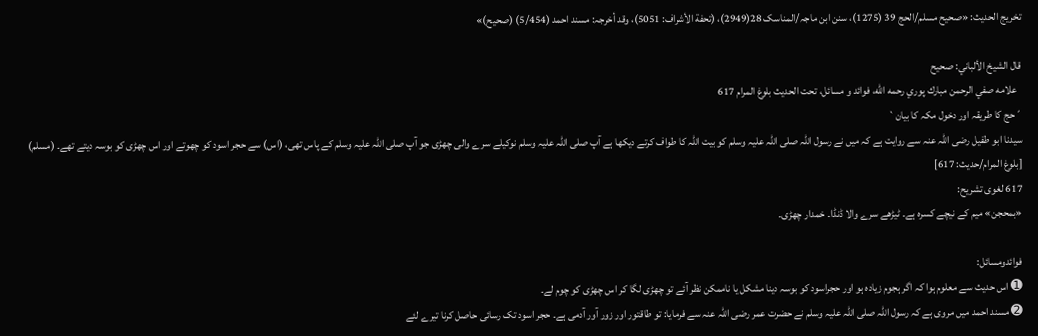تخریج الحدیث: «صحیح مسلم/الحج 39 (1275)، سنن ابن ماجہ/المناسک 28(2949)، (تحفة الأشراف: 5051)، وقد أخرجہ: مسند احمد (5/454) (صحیح)»

قال الشيخ الألباني: صحيح
  علامه صفي الرحمن مبارك پوري رحمه الله، فوائد و مسائل، تحت الحديث بلوغ المرام 617
´حج کا طریقہ اور دخول مکہ کا بیان`
سیدنا ابو طفیل رضی اللہ عنہ سے روایت ہے کہ میں نے رسول اللہ صلی اللہ علیہ وسلم کو بیت اللہ کا طواف کرتے دیکھا ہے آپ صلی اللہ علیہ وسلم نوکیلے سرے والی چھڑی جو آپ صلی اللہ علیہ وسلم کے پاس تھی، (اس) سے حجر اسود کو چھوتے اور اس چھڑی کو بوسہ دیتے تھے۔ (مسلم) [بلوغ المرام/حدیث: 617]
617 لغوی تشریح:
«بمحجن» میم کے نیچے کسرہ ہے۔ ٹیڑھے سرے والا ڈنڈا۔ خمدار چھڑی۔

فوائدومسائل:
➊ اس حدیث سے معلوم ہوا کہ اگر ہجوم زیادہ ہو اور حجراسود کو بوسہ دینا مشکل یا ناممکن نظر آئے تو چھڑی لگا کر اس چھڑی کو چوم لے۔
➋ مسند احمد میں مروی ہے کہ رسول اللہ صلی اللہ علیہ وسلم نے حضرت عمر رضی اللہ عنہ سے فرمایا: تو طاقتور اور زور آور آدمی ہے۔ حجر اسود تک رسائی حاصل کرنا تیرے لئے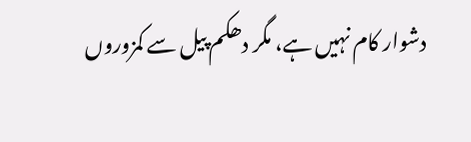دشوار کام نہیں ہے، مگر دھکم پیل سے کمزوروں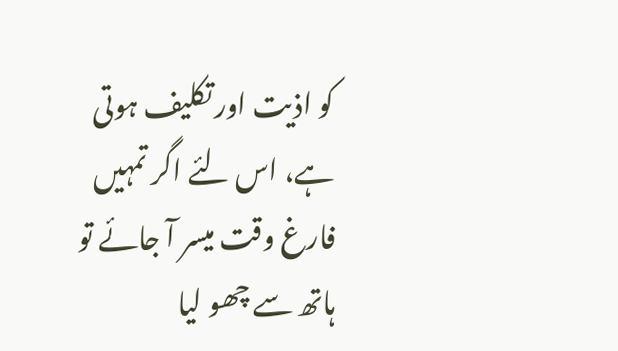کو اذیت اور تکلیف ہوتی ہے، اس لئے اگر تمہیں فارغ وقت میسر آ جائے تو ہاتھ سے چھو لیا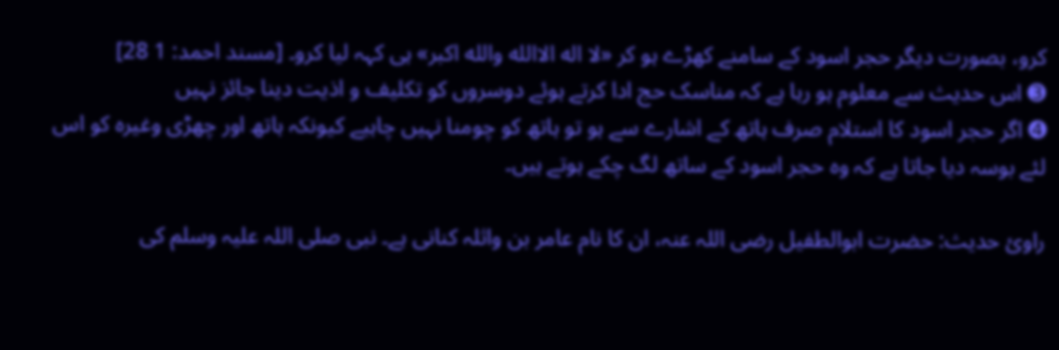کرو، بصورت دیگر حجر اسود کے سامنے کھڑے ہو کر «لا اله الاالله والله اكبر» ہی کہہ لیا کرو۔ [مسند احمد: 1 28]
➌ اس حدیث سے معلوم ہو رہا ہے کہ مناسک حج ادا کرتے ہوئے دوسروں کو تکلیف و اذیت دینا جائز نہیں
➍ اگر حجر اسود کا استلام صرف ہاتھ کے اشارے سے ہو تو ہاتھ کو چومنا نہیں چاہیے کیونکہ ہاتھ اور چھڑی وغیرہ کو اس لئے بوسہ دیا جاتا ہے کہ وہ حجر اسود کے ساتھ لگ چکے ہوتے ہیں۔

راوئ حدیث: حضرت ابوالطفیل رضی اللہ عنہ، ان کا نام عامر بن واثلہ کنانی ہے۔ نبی صلی اللہ علیہ وسلم کی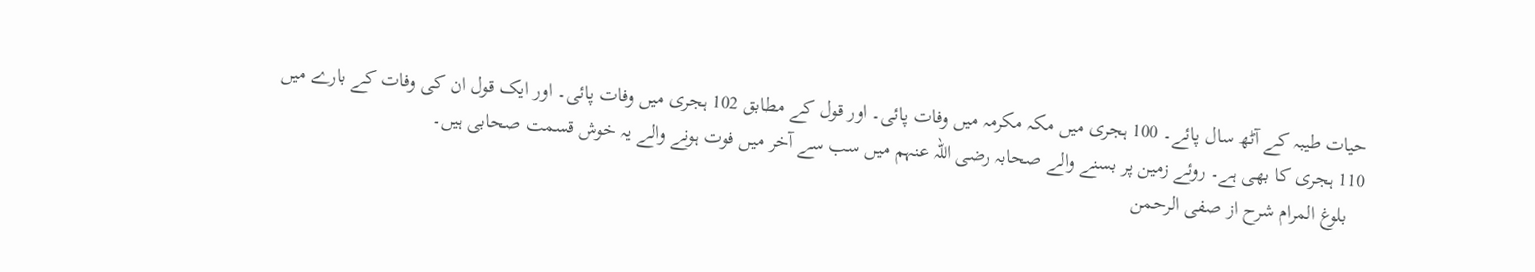حیات طیبہ کے آٹھ سال پائے۔ 100 ہجری میں مکہ مکرمہ میں وفات پائی۔ اور قول کے مطابق 102 ہجری میں وفات پائی۔ اور ایک قول ان کی وفات کے بارے میں 110 ہجری کا بھی ہے۔ روئے زمین پر بسنے والے صحابہ رضی اللہ عنہم میں سب سے آخر میں فوت ہونے والے یہ خوش قسمت صحابی ہیں۔
   بلوغ المرام شرح از صفی الرحمن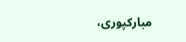مبارکپوری،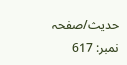حدیث/صفحہ نمبر: 617